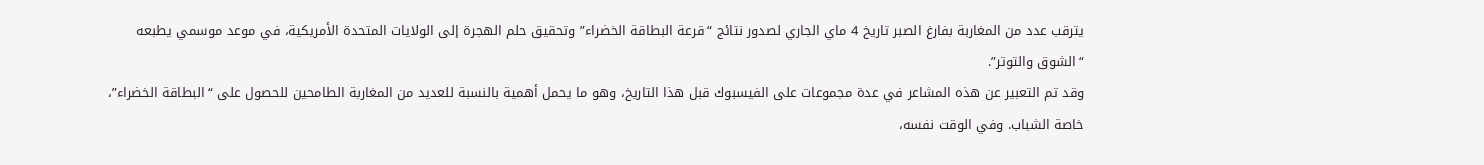يترقب عدد من المغاربة بفارغ الصبر تاريخ 4 ماي الجاري لصدور نتائج “قرعة البطاقة الخضراء” وتحقيق حلم الهجرة إلى الولايات المتحدة الأمريكية، في موعد موسمي يطبعه “الشوق والتوتر”.
وقد تم التعبير عن هذه المشاعر في عدة مجموعات على الفيسبوك قبل هذا التاريخ، وهو ما يحمل أهمية بالنسبة للعديد من المغاربة الطامحين للحصول على “البطاقة الخضراء”، خاصة الشباب. وفي الوقت نفسه،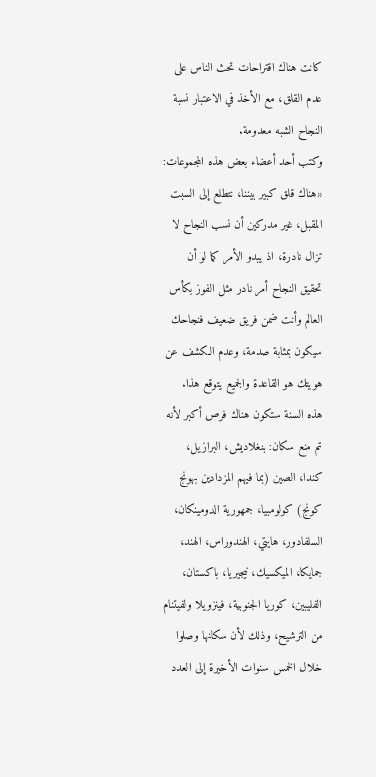كانت هناك اقتراحات تحث الناس على عدم القلق، مع الأخذ في الاعتبار نسبة النجاح الشبه معدومة.
وكتب أحد أعضاء بعض هذه المجموعات: «هناك قلق كبير بيننا، نتطلع إلى السبت المقبل، غير مدركين أن نسب النجاح لا تزال نادرة، اذ يبدو الأمر كما لو أن تحقيق النجاح أمر نادر مثل الفوز بكأس العالم وأنت ضمن فريق ضعيف فنجاحك سيكون بمثابة صدمة، وعدم الكشف عن هويتك هو القاعدة والجميع يتوقع هذا.
هذه السنة ستكون هناك فرص أكبر لأنه تم منع سكان: بنغلاديش، البرازيل، كندا، الصين (بما فيهم المزدادين بهونج كونج) كولومبيا، جمهورية الدومينكان، السلفادور، هايتي، الهندوراس، الهند، جمايكا، الميكسيك، نيجيريا، باكستان، الفليبين، كوريا الجنوبية، فينزويلا ولفيتنام من الترشيح، وذلك لأن سكانها وصلوا خلال الخمس سنوات الأخيرة إلى العدد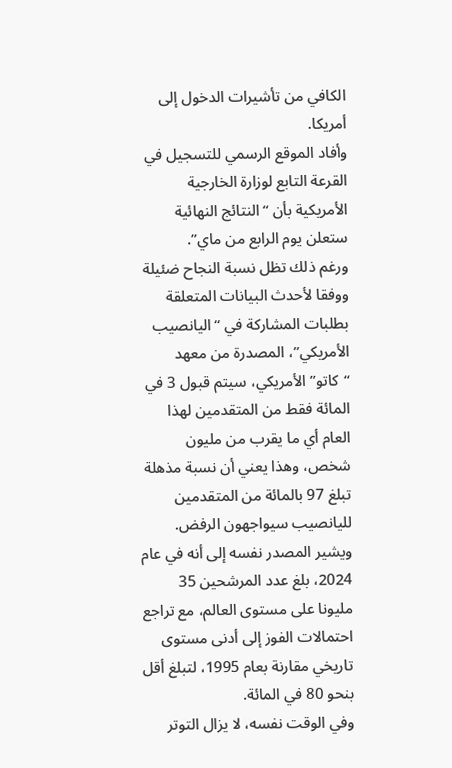الكافي من تأشيرات الدخول إلى أمريكا.
وأفاد الموقع الرسمي للتسجيل في القرعة التابع لوزارة الخارجية الأمريكية بأن “النتائج النهائية ستعلن يوم الرابع من ماي”.
ورغم ذلك تظل نسبة النجاح ضئيلة ووفقا لأحدث البيانات المتعلقة بطلبات المشاركة في “اليانصيب الأمريكي”، المصدرة من معهد “كاتو” الأمريكي، سيتم قبول 3 في المائة فقط من المتقدمين لهذا العام أي ما يقرب من مليون شخص، وهذا يعني أن نسبة مذهلة تبلغ 97 بالمائة من المتقدمين لليانصيب سيواجهون الرفض.
ويشير المصدر نفسه إلى أنه في عام 2024، بلغ عدد المرشحين 35 مليونا على مستوى العالم، مع تراجع احتمالات الفوز إلى أدنى مستوى تاريخي مقارنة بعام 1995، لتبلغ أقل بنحو 80 في المائة.
وفي الوقت نفسه، لا يزال التوتر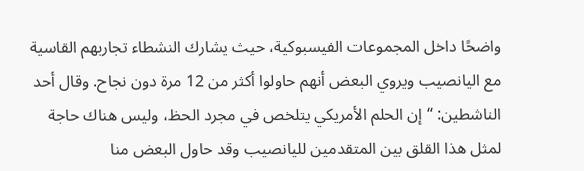واضحًا داخل المجموعات الفيسبوكية، حيث يشارك النشطاء تجاربهم القاسية مع اليانصيب ويروي البعض أنهم حاولوا أكثر من 12 مرة دون نجاح. وقال أحد الناشطين: “إن الحلم الأمريكي يتلخص في مجرد الحظ، وليس هناك حاجة لمثل هذا القلق بين المتقدمين لليانصيب وقد حاول البعض منا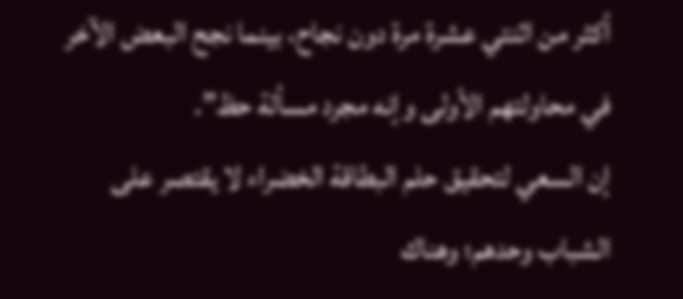أكثر من اثنتي عشرة مرة دون نجاح، بينما نجح البعض الآخر في محاولتهم الأولى وإنه مجرد مسألة حظ”.
إن السعي لتحقيق حلم البطاقة الخضراء لا يقتصر على الشباب وحدهم؛ وهناك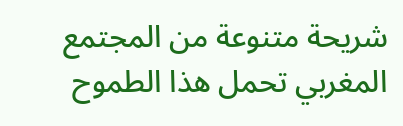شريحة متنوعة من المجتمع المغربي تحمل هذا الطموح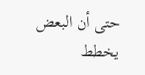حتى أن البعض يخطط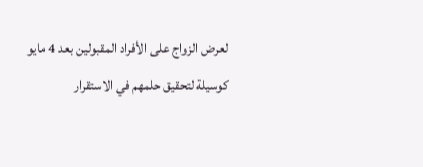لعرض الزواج على الأفراد المقبولين بعد 4 مايو كوسيلة لتحقيق حلمهم في الاستقرار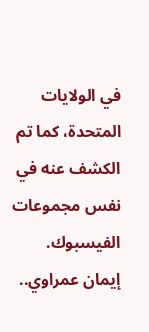في الولايات المتحدة، كما تم الكشف عنه في نفس مجموعات الفيسبوك.
إيمان عمراوي..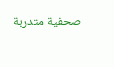صحفية متدربة